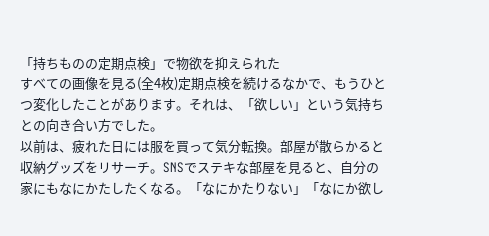「持ちものの定期点検」で物欲を抑えられた
すべての画像を見る(全4枚)定期点検を続けるなかで、もうひとつ変化したことがあります。それは、「欲しい」という気持ちとの向き合い方でした。
以前は、疲れた日には服を買って気分転換。部屋が散らかると収納グッズをリサーチ。SNSでステキな部屋を見ると、自分の家にもなにかたしたくなる。「なにかたりない」「なにか欲し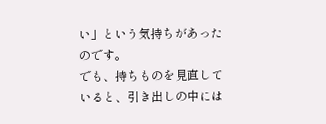い」という気持ちがあったのです。
でも、持ちものを見直していると、引き出しの中には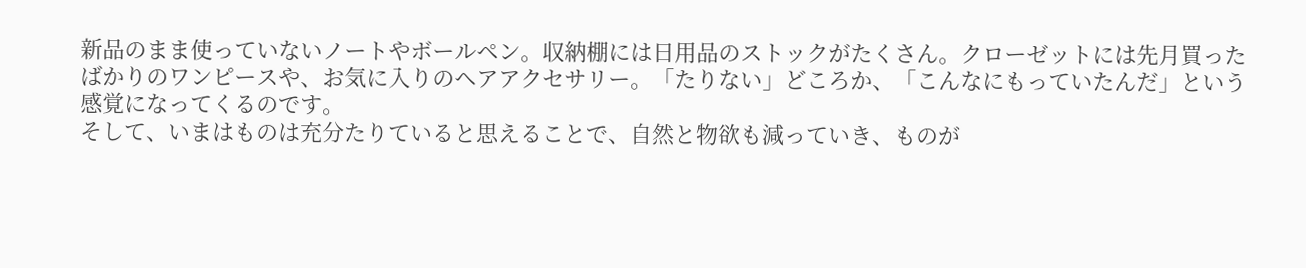新品のまま使っていないノートやボールペン。収納棚には日用品のストックがたくさん。クローゼットには先月買ったばかりのワンピースや、お気に入りのヘアアクセサリー。「たりない」どころか、「こんなにもっていたんだ」という感覚になってくるのです。
そして、いまはものは充分たりていると思えることで、自然と物欲も減っていき、ものが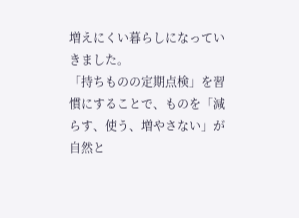増えにくい暮らしになっていきました。
「持ちものの定期点検」を習慣にすることで、ものを「減らす、使う、増やさない」が自然と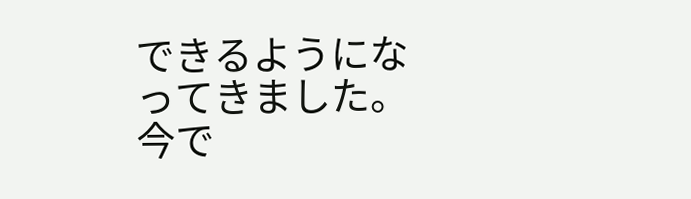できるようになってきました。今で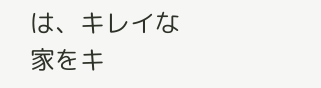は、キレイな家をキ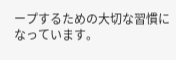ープするための大切な習慣になっています。